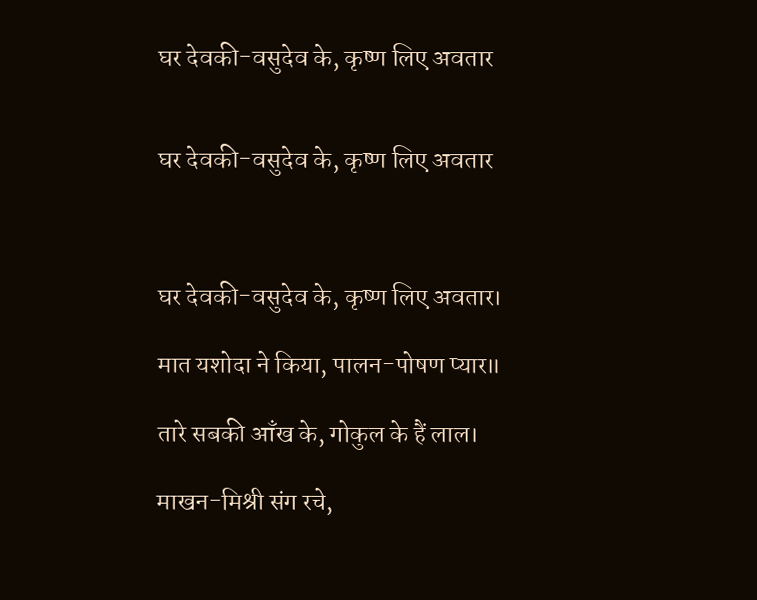घर देवकी-वसुदेव के, कृष्ण लिए अवतार


घर देवकी-वसुदेव के, कृष्ण लिए अवतार



घर देवकी-वसुदेव के, कृष्ण लिए अवतार।

मात यशोदा ने किया, पालन-पोषण प्यार॥

तारे सबकी आँख के, गोकुल के हैं लाल।

माखन-मिश्री संग रचे,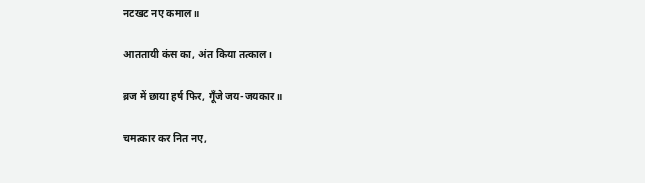नटखट नए कमाल॥

आततायी कंस का, अंत किया तत्काल।

ब्रज में छाया हर्ष फिर, गूँजे जय-जयकार॥

चमत्कार कर नित नए,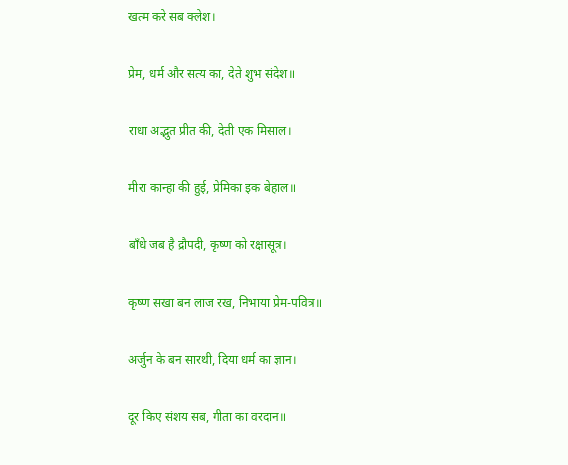खत्म करे सब क्लेश।

प्रेम, धर्म और सत्य का, देते शुभ संदेश॥

राधा अद्भुत प्रीत की, देती एक मिसाल।

मीरा कान्हा की हुई, प्रेमिका इक बेहाल॥

बाँधे जब है द्रौपदी, कृष्ण को रक्षासूत्र।

कृष्ण सखा बन लाज रख, निभाया प्रेम-पवित्र॥

अर्जुन के बन सारथी, दिया धर्म का ज्ञान।

दूर किए संशय सब, गीता का वरदान॥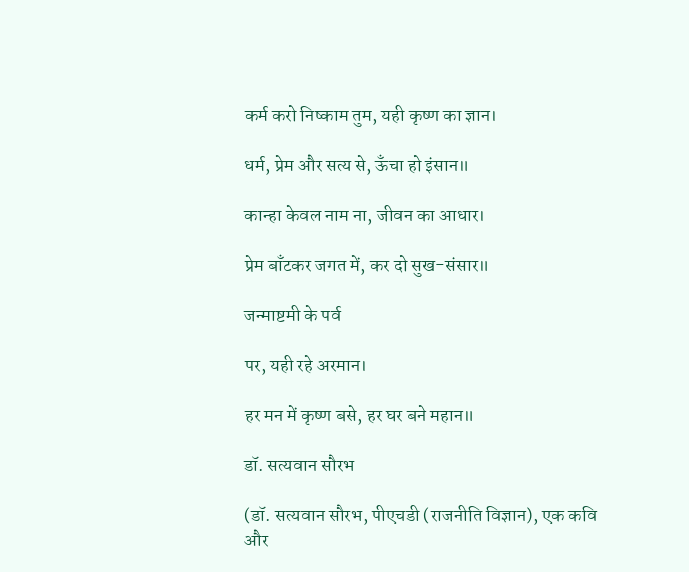कर्म करो निष्काम तुम, यही कृष्ण का ज्ञान।

धर्म, प्रेम और सत्य से, ऊँचा हो इंसान॥

कान्हा केवल नाम ना, जीवन का आधार।

प्रेम बाँटकर जगत में, कर दो सुख-संसार॥

जन्माष्टमी के पर्व

पर, यही रहे अरमान।

हर मन में कृष्ण बसे, हर घर बने महान॥

डॉ. सत्यवान सौरभ

(डॉ. सत्यवान सौरभ, पीएचडी (राजनीति विज्ञान), एक कवि और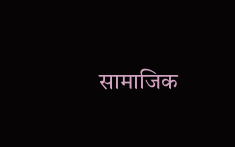सामाजिक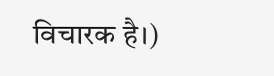विचारक है।)